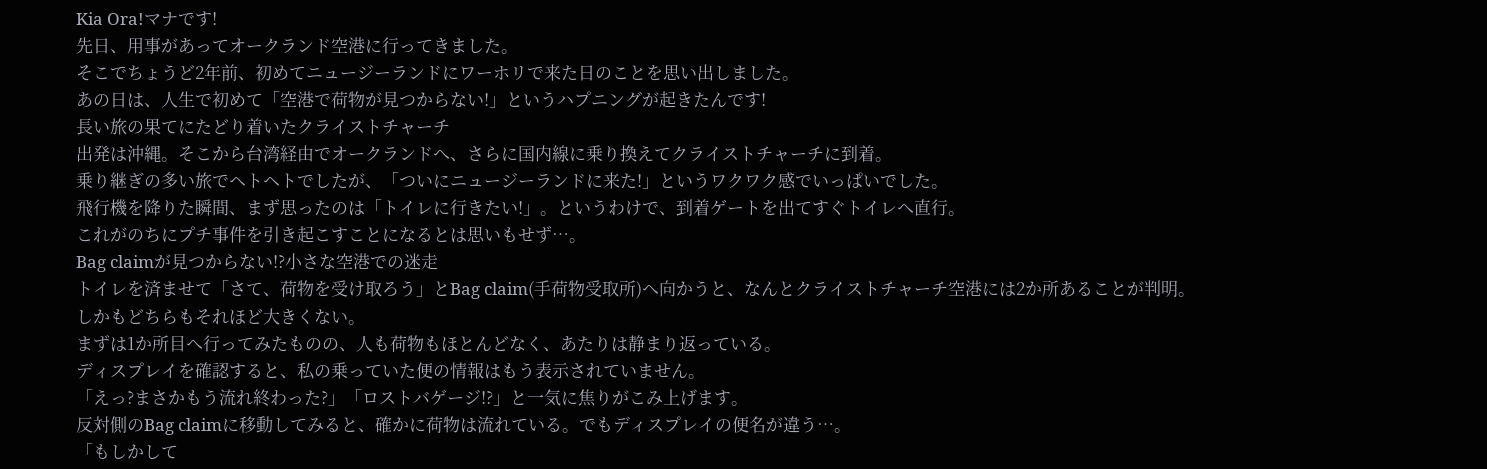Kia Ora!マナです!
先日、用事があってオークランド空港に行ってきました。
そこでちょうど2年前、初めてニュージーランドにワーホリで来た日のことを思い出しました。
あの日は、人生で初めて「空港で荷物が見つからない!」というハプニングが起きたんです!
長い旅の果てにたどり着いたクライストチャーチ
出発は沖縄。そこから台湾経由でオークランドへ、さらに国内線に乗り換えてクライストチャーチに到着。
乗り継ぎの多い旅でヘトヘトでしたが、「ついにニュージーランドに来た!」というワクワク感でいっぱいでした。
飛行機を降りた瞬間、まず思ったのは「トイレに行きたい!」。というわけで、到着ゲートを出てすぐトイレへ直行。
これがのちにプチ事件を引き起こすことになるとは思いもせず…。
Bag claimが見つからない!?小さな空港での迷走
トイレを済ませて「さて、荷物を受け取ろう」とBag claim(手荷物受取所)へ向かうと、なんとクライストチャーチ空港には2か所あることが判明。
しかもどちらもそれほど大きくない。
まずは1か所目へ行ってみたものの、人も荷物もほとんどなく、あたりは静まり返っている。
ディスプレイを確認すると、私の乗っていた便の情報はもう表示されていません。
「えっ?まさかもう流れ終わった?」「ロストバゲージ!?」と一気に焦りがこみ上げます。
反対側のBag claimに移動してみると、確かに荷物は流れている。でもディスプレイの便名が違う…。
「もしかして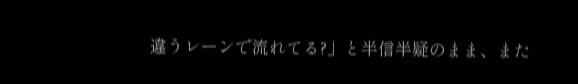違うレーンで流れてる?」と半信半疑のまま、また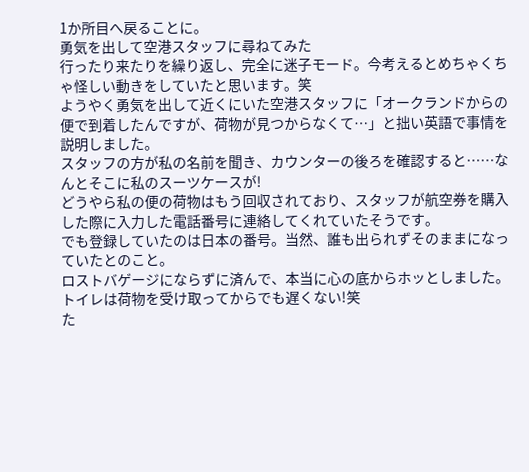1か所目へ戻ることに。
勇気を出して空港スタッフに尋ねてみた
行ったり来たりを繰り返し、完全に迷子モード。今考えるとめちゃくちゃ怪しい動きをしていたと思います。笑
ようやく勇気を出して近くにいた空港スタッフに「オークランドからの便で到着したんですが、荷物が見つからなくて…」と拙い英語で事情を説明しました。
スタッフの方が私の名前を聞き、カウンターの後ろを確認すると……なんとそこに私のスーツケースが!
どうやら私の便の荷物はもう回収されており、スタッフが航空券を購入した際に入力した電話番号に連絡してくれていたそうです。
でも登録していたのは日本の番号。当然、誰も出られずそのままになっていたとのこと。
ロストバゲージにならずに済んで、本当に心の底からホッとしました。
トイレは荷物を受け取ってからでも遅くない!笑
た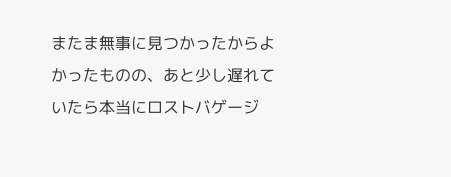またま無事に見つかったからよかったものの、あと少し遅れていたら本当にロストバゲージ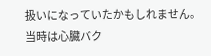扱いになっていたかもしれません。
当時は心臓バク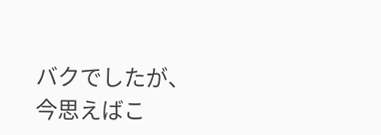バクでしたが、今思えばこ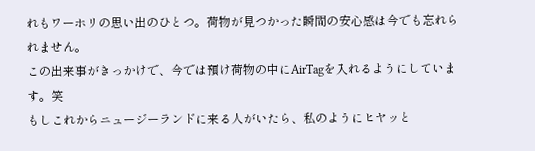れもワーホリの思い出のひとつ。荷物が見つかった瞬間の安心感は今でも忘れられません。
この出来事がきっかけで、今では預け荷物の中にAirTagを入れるようにしています。笑
もしこれからニュージーランドに来る人がいたら、私のようにヒヤッと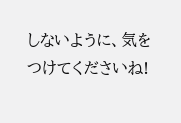しないように、気をつけてくださいね!